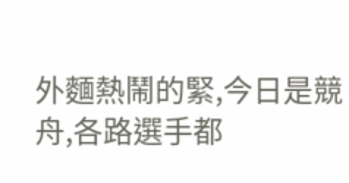外麵熱鬧的緊,今日是競舟,各路選手都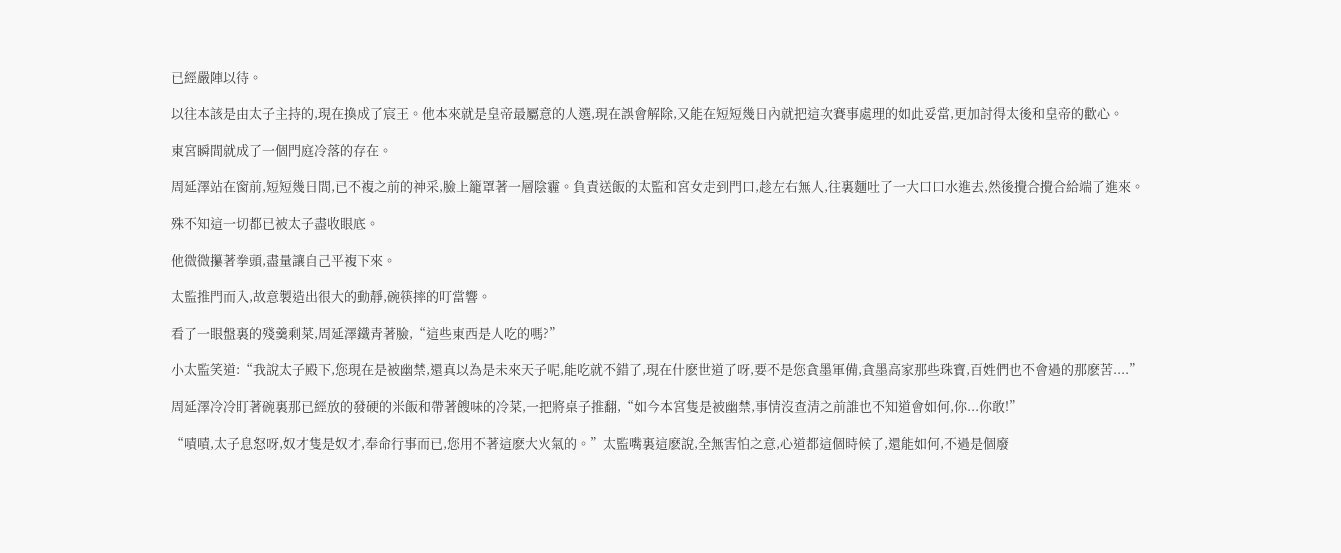已經嚴陣以待。

以往本該是由太子主持的,現在換成了宸王。他本來就是皇帝最屬意的人選,現在誤會解除,又能在短短幾日內就把這次賽事處理的如此妥當,更加討得太後和皇帝的歡心。

東宮瞬間就成了一個門庭冷落的存在。

周延澤站在窗前,短短幾日間,已不複之前的神采,臉上籠罩著一層陰霾。負責送飯的太監和宮女走到門口,趁左右無人,往裏麵吐了一大口口水進去,然後攪合攪合給端了進來。

殊不知這一切都已被太子盡收眼底。

他微微攥著拳頭,盡量讓自己平複下來。

太監推門而入,故意製造出很大的動靜,碗筷摔的叮當響。

看了一眼盤裏的殘羹剩菜,周延澤鐵青著臉,“這些東西是人吃的嗎?”

小太監笑道:“我說太子殿下,您現在是被幽禁,還真以為是未來天子呢,能吃就不錯了,現在什麽世道了呀,要不是您貪墨軍備,貪墨高家那些珠寶,百姓們也不會過的那麽苦....”

周延澤冷冷盯著碗裏那已經放的發硬的米飯和帶著餿味的冷菜,一把將桌子推翻,“如今本宮隻是被幽禁,事情沒查清之前誰也不知道會如何,你...你敢!”

“嘖嘖,太子息怒呀,奴才隻是奴才,奉命行事而已,您用不著這麽大火氣的。”太監嘴裏這麽說,全無害怕之意,心道都這個時候了,還能如何,不過是個廢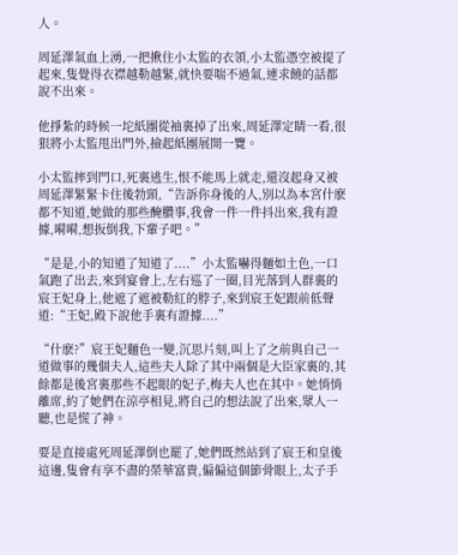人。

周延澤氣血上湧,一把揪住小太監的衣領,小太監憑空被提了起來,隻覺得衣襟越勒越緊,就快要喘不過氣,連求饒的話都說不出來。

他掙紮的時候一坨紙團從袖裏掉了出來,周延澤定睛一看,很狠將小太監甩出門外,撿起紙團展開一覽。

小太監摔到門口,死裏逃生,恨不能馬上就走,還沒起身又被周延澤緊緊卡住後勃頸,“告訴你身後的人,別以為本宮什麽都不知道,她做的那些醃臢事,我會一件一件抖出來,我有證據,嗬嗬,想扳倒我,下輩子吧。”

“是是,小的知道了知道了....”小太監嚇得麵如土色,一口氣跑了出去,來到宴會上,左右巡了一圈,目光落到人群裏的宸王妃身上,他遮了遮被勒紅的脖子,來到宸王妃跟前低聲道:“王妃,殿下說他手裏有證據....”

“什麽?”宸王妃麵色一變,沉思片刻,叫上了之前與自己一道做事的幾個夫人,這些夫人除了其中兩個是大臣家裏的,其餘都是後宮裏那些不起眼的妃子,梅夫人也在其中。她悄悄離席,約了她們在涼亭相見,將自己的想法說了出來,眾人一聽,也是慌了神。

要是直接處死周延澤倒也罷了,她們既然站到了宸王和皇後這邊,隻會有享不盡的榮華富貴,偏偏這個節骨眼上,太子手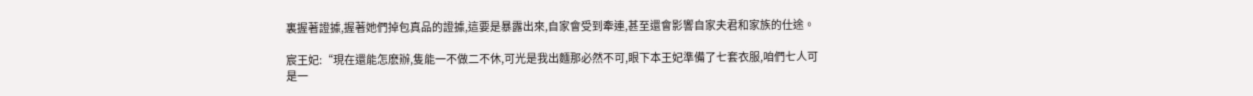裏握著證據,握著她們掉包真品的證據,這要是暴露出來,自家會受到牽連,甚至還會影響自家夫君和家族的仕途。

宸王妃:“現在還能怎麽辦,隻能一不做二不休,可光是我出麵那必然不可,眼下本王妃準備了七套衣服,咱們七人可是一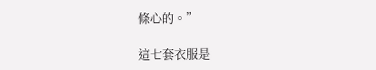條心的。”

這七套衣服是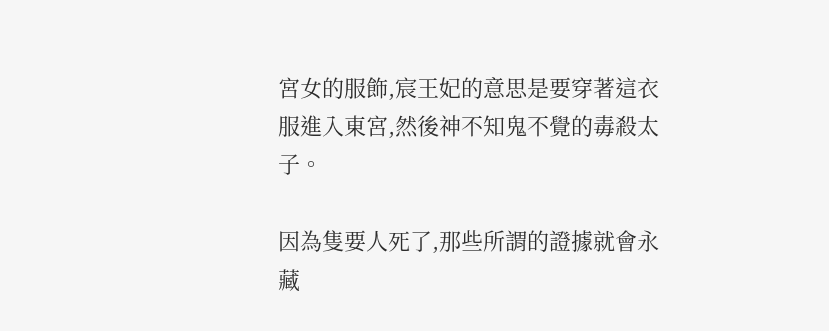宮女的服飾,宸王妃的意思是要穿著這衣服進入東宮,然後神不知鬼不覺的毒殺太子。

因為隻要人死了,那些所謂的證據就會永藏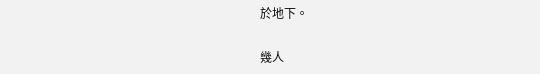於地下。

幾人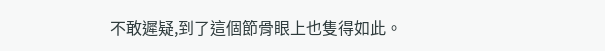不敢遲疑,到了這個節骨眼上也隻得如此。